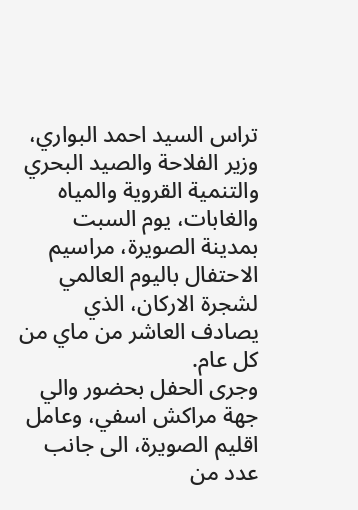تراس السيد احمد البواري، وزير الفلاحة والصيد البحري والتنمية القروية والمياه والغابات، يوم السبت بمدينة الصويرة، مراسيم الاحتفال باليوم العالمي لشجرة الاركان، الذي يصادف العاشر من ماي من كل عام.
وجرى الحفل بحضور والي جهة مراكش اسفي، وعامل اقليم الصويرة، الى جانب عدد من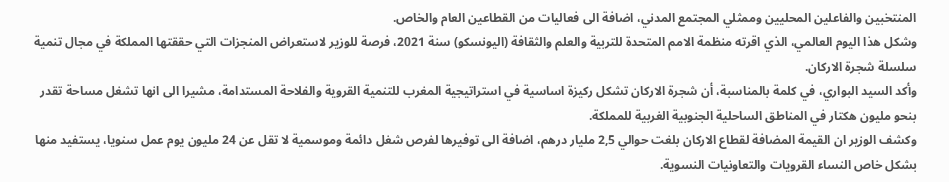المنتخبين والفاعلين المحليين وممثلي المجتمع المدني، اضافة الى فعاليات من القطاعين العام والخاص.
وشكل هذا اليوم العالمي، الذي اقرته منظمة الامم المتحدة للتربية والعلم والثقافة (اليونسكو) سنة 2021، فرصة للوزير لاستعراض المنجزات التي حققتها المملكة في مجال تنمية سلسلة شجرة الاركان.
وأكد السيد البواري، في كلمة بالمناسبة، أن شجرة الاركان تشكل ركيزة اساسية في استراتيجية المغرب للتنمية القروية والفلاحة المستدامة، مشيرا الى انها تشغل مساحة تقدر بنحو مليون هكتار في المناطق الساحلية الجنوبية الغربية للمملكة.
وكشف الوزير ان القيمة المضافة لقطاع الاركان بلغت حوالي 2,5 مليار درهم، اضافة الى توفيرها لفرص شغل دائمة وموسمية لا تقل عن 24 مليون يوم عمل سنويا، يستفيد منها بشكل خاص النساء القرويات والتعاونيات النسوية.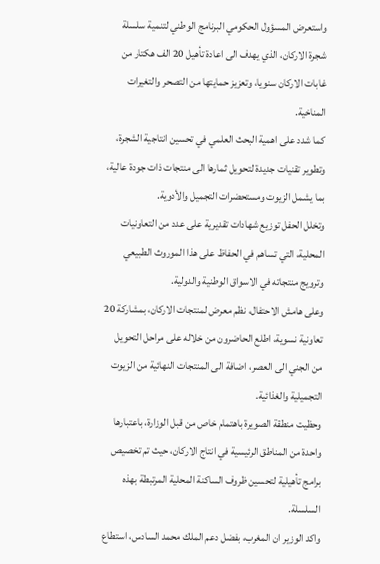واستعرض المسؤول الحكومي البرنامج الوطني لتنمية سلسلة شجرة الاركان، الذي يهدف الى اعادة تأهيل 20 الف هكتار من غابات الاركان سنويا، وتعزيز حمايتها من التصحر والتغيرات المناخية.
كما شدد على اهمية البحث العلمي في تحسين انتاجية الشجرة، وتطوير تقنيات جديدة لتحويل ثمارها الى منتجات ذات جودة عالية، بما يشمل الزيوت ومستحضرات التجميل والأدوية.
وتخلل الحفل توزيع شهادات تقديرية على عدد من التعاونيات المحلية، التي تساهم في الحفاظ على هذا الموروث الطبيعي وترويج منتجاته في الاسواق الوطنية والدولية.
وعلى هامش الاحتفال، نظم معرض لمنتجات الاركان، بمشاركة 20 تعاونية نسوية، اطلع الحاضرون من خلاله على مراحل التحويل من الجني الى العصر، اضافة الى المنتجات النهائية من الزيوت التجميلية والغذائية.
وحظيت منطقة الصويرة باهتمام خاص من قبل الوزارة، باعتبارها واحدة من المناطق الرئيسية في انتاج الاركان، حيث تم تخصيص برامج تأهيلية لتحسين ظروف الساكنة المحلية المرتبطة بهذه السلسلة.
واكد الوزير ان المغرب، بفضل دعم الملك محمد السادس، استطاع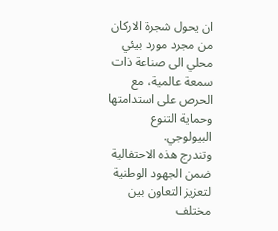ان يحول شجرة الاركان من مجرد مورد بيئي محلي الى صناعة ذات سمعة عالمية، مع الحرص على استدامتها وحماية التنوع البيولوجي.
وتندرج هذه الاحتفالية ضمن الجهود الوطنية لتعزيز التعاون بين مختلف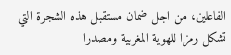الفاعلين، من اجل ضمان مستقبل هذه الشجرة التي تشكل رمزا للهوية المغربية ومصدرا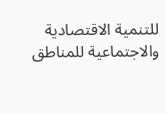للتنمية الاقتصادية والاجتماعية للمناطق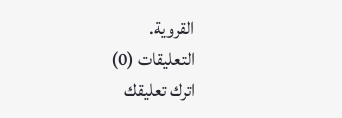القروية.
التعليقات (0)
اترك تعليقك